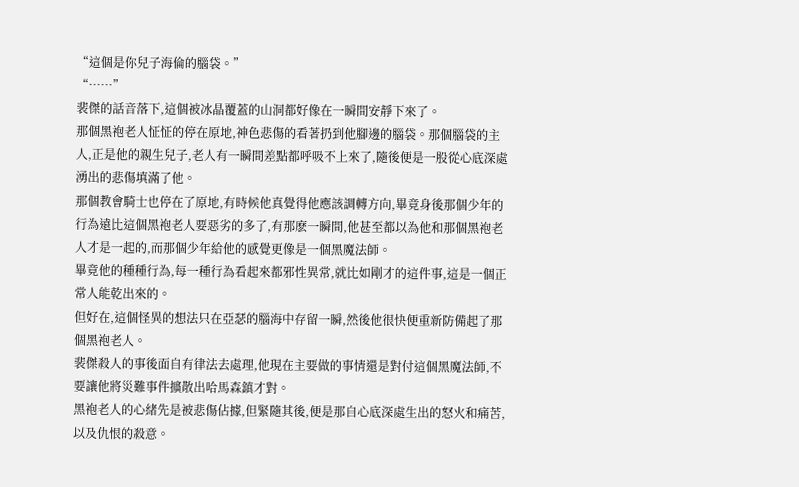“這個是你兒子海倫的腦袋。”
“……”
裴傑的話音落下,這個被冰晶覆蓋的山洞都好像在一瞬間安靜下來了。
那個黑袍老人怔怔的停在原地,神色悲傷的看著扔到他腳邊的腦袋。那個腦袋的主人,正是他的親生兒子,老人有一瞬間差點都呼吸不上來了,隨後便是一股從心底深處湧出的悲傷填滿了他。
那個教會騎士也停在了原地,有時候他真覺得他應該調轉方向,畢竟身後那個少年的行為遠比這個黑袍老人要惡劣的多了,有那麽一瞬間,他甚至都以為他和那個黑袍老人才是一起的,而那個少年給他的感覺更像是一個黑魔法師。
畢竟他的種種行為,每一種行為看起來都邪性異常,就比如剛才的這件事,這是一個正常人能乾出來的。
但好在,這個怪異的想法只在亞瑟的腦海中存留一瞬,然後他很快便重新防備起了那個黑袍老人。
裴傑殺人的事後面自有律法去處理,他現在主要做的事情還是對付這個黑魔法師,不要讓他將災難事件擴散出哈馬森鎮才對。
黑袍老人的心緒先是被悲傷佔據,但緊隨其後,便是那自心底深處生出的怒火和痛苦,以及仇恨的殺意。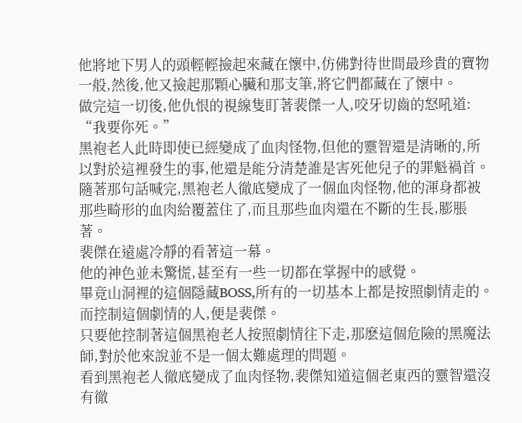他將地下男人的頭輕輕撿起來藏在懷中,仿佛對待世間最珍貴的寶物一般,然後,他又撿起那顆心臟和那支筆,將它們都藏在了懷中。
做完這一切後,他仇恨的視線隻盯著裴傑一人,咬牙切齒的怒吼道:
“我要你死。”
黑袍老人此時即使已經變成了血肉怪物,但他的靈智還是清晰的,所以對於這裡發生的事,他還是能分清楚誰是害死他兒子的罪魁禍首。
隨著那句話喊完,黑袍老人徹底變成了一個血肉怪物,他的渾身都被那些畸形的血肉給覆蓋住了,而且那些血肉還在不斷的生長,膨脹著。
裴傑在遠處冷靜的看著這一幕。
他的神色並未驚慌,甚至有一些一切都在掌握中的感覺。
畢竟山洞裡的這個隱藏BOSS,所有的一切基本上都是按照劇情走的。
而控制這個劇情的人,便是裴傑。
只要他控制著這個黑袍老人按照劇情往下走,那麽這個危險的黑魔法師,對於他來說並不是一個太難處理的問題。
看到黑袍老人徹底變成了血肉怪物,裴傑知道這個老東西的靈智還沒有徹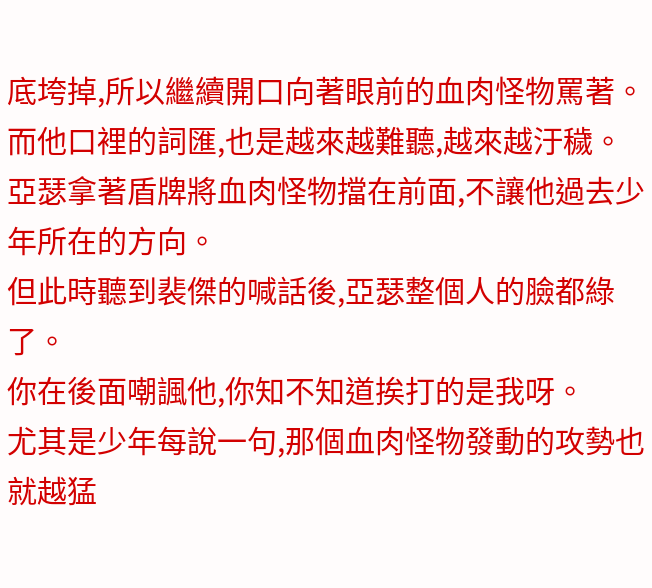底垮掉,所以繼續開口向著眼前的血肉怪物罵著。
而他口裡的詞匯,也是越來越難聽,越來越汙穢。
亞瑟拿著盾牌將血肉怪物擋在前面,不讓他過去少年所在的方向。
但此時聽到裴傑的喊話後,亞瑟整個人的臉都綠了。
你在後面嘲諷他,你知不知道挨打的是我呀。
尤其是少年每說一句,那個血肉怪物發動的攻勢也就越猛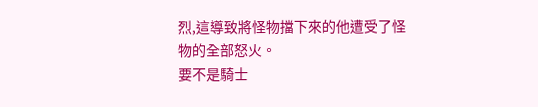烈,這導致將怪物擋下來的他遭受了怪物的全部怒火。
要不是騎士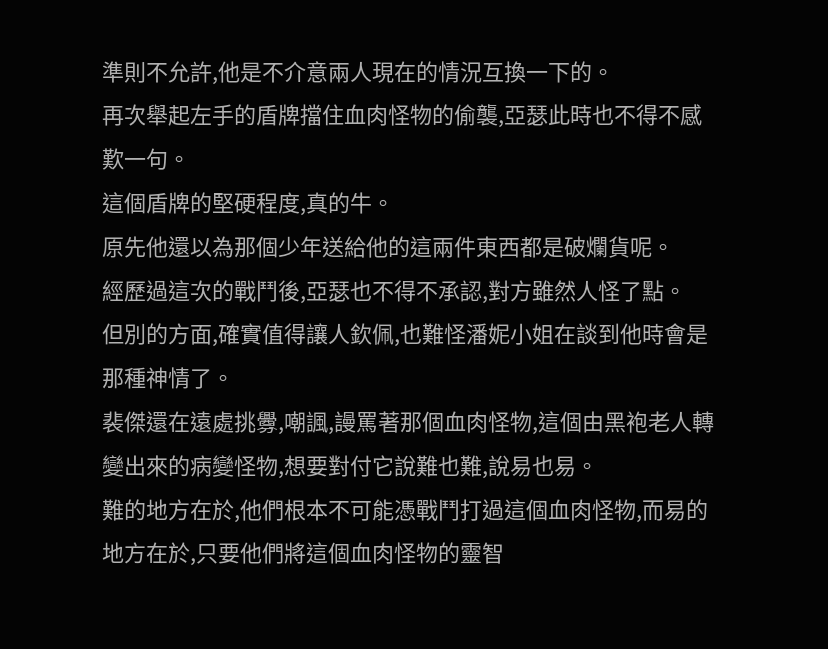準則不允許,他是不介意兩人現在的情況互換一下的。
再次舉起左手的盾牌擋住血肉怪物的偷襲,亞瑟此時也不得不感歎一句。
這個盾牌的堅硬程度,真的牛。
原先他還以為那個少年送給他的這兩件東西都是破爛貨呢。
經歷過這次的戰鬥後,亞瑟也不得不承認,對方雖然人怪了點。
但別的方面,確實值得讓人欽佩,也難怪潘妮小姐在談到他時會是那種神情了。
裴傑還在遠處挑釁,嘲諷,謾罵著那個血肉怪物,這個由黑袍老人轉變出來的病變怪物,想要對付它說難也難,說易也易。
難的地方在於,他們根本不可能憑戰鬥打過這個血肉怪物,而易的地方在於,只要他們將這個血肉怪物的靈智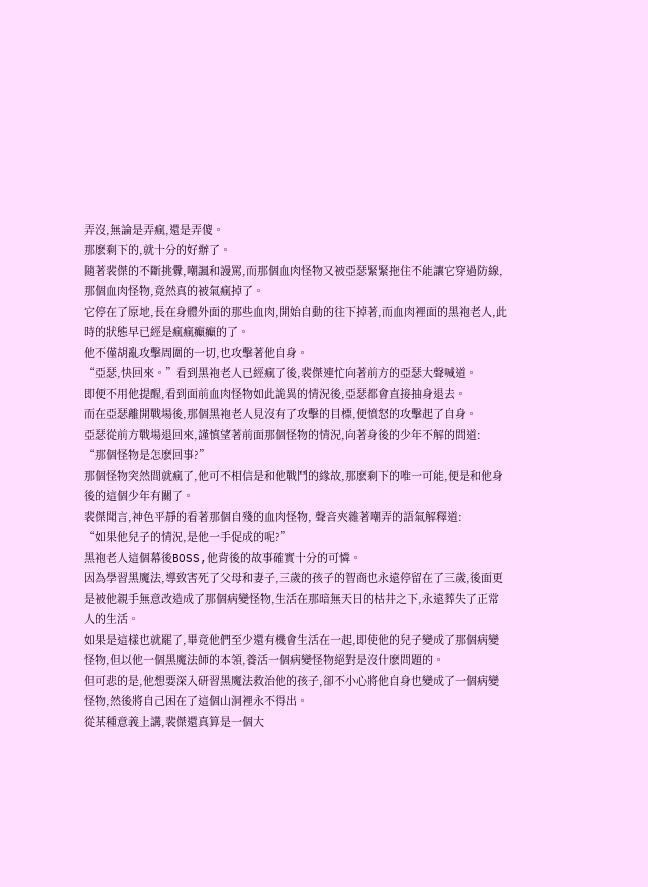弄沒,無論是弄瘋,還是弄傻。
那麽剩下的,就十分的好辦了。
隨著裴傑的不斷挑釁,嘲諷和謾罵,而那個血肉怪物又被亞瑟緊緊拖住不能讓它穿過防線,那個血肉怪物,竟然真的被氣瘋掉了。
它停在了原地,長在身體外面的那些血肉,開始自動的往下掉著,而血肉裡面的黑袍老人,此時的狀態早已經是瘋瘋癲癲的了。
他不僅胡亂攻擊周圍的一切,也攻擊著他自身。
“亞瑟,快回來。”看到黑袍老人已經瘋了後,裴傑連忙向著前方的亞瑟大聲喊道。
即便不用他提醒,看到面前血肉怪物如此詭異的情況後,亞瑟都會直接抽身退去。
而在亞瑟離開戰場後,那個黑袍老人見沒有了攻擊的目標,便憤怒的攻擊起了自身。
亞瑟從前方戰場退回來,謹慎望著前面那個怪物的情況,向著身後的少年不解的問道:
“那個怪物是怎麽回事?”
那個怪物突然間就瘋了,他可不相信是和他戰鬥的緣故,那麽剩下的唯一可能,便是和他身後的這個少年有關了。
裴傑聞言,神色平靜的看著那個自殘的血肉怪物, 聲音夾雜著嘲弄的語氣解釋道:
“如果他兒子的情況,是他一手促成的呢?”
黑袍老人這個幕後BOSS,他背後的故事確實十分的可憐。
因為學習黑魔法,導致害死了父母和妻子,三歲的孩子的智商也永遠停留在了三歲,後面更是被他親手無意改造成了那個病變怪物,生活在那暗無天日的枯井之下,永遠葬失了正常人的生活。
如果是這樣也就罷了,畢竟他們至少還有機會生活在一起,即使他的兒子變成了那個病變怪物,但以他一個黑魔法師的本領,養活一個病變怪物絕對是沒什麽問題的。
但可悲的是,他想要深入研習黑魔法救治他的孩子,卻不小心將他自身也變成了一個病變怪物,然後將自己困在了這個山洞裡永不得出。
從某種意義上講,裴傑還真算是一個大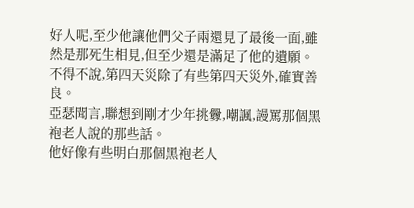好人呢,至少他讓他們父子兩還見了最後一面,雖然是那死生相見,但至少還是滿足了他的遺願。
不得不說,第四天災除了有些第四天災外,確實善良。
亞瑟聞言,聯想到剛才少年挑釁,嘲諷,謾罵那個黑袍老人說的那些話。
他好像有些明白那個黑袍老人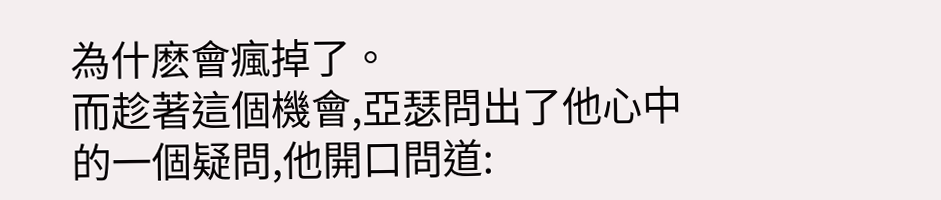為什麽會瘋掉了。
而趁著這個機會,亞瑟問出了他心中的一個疑問,他開口問道: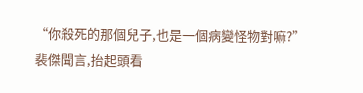“你殺死的那個兒子,也是一個病變怪物對嘛?”
裴傑聞言,抬起頭看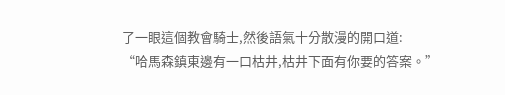了一眼這個教會騎士,然後語氣十分散漫的開口道:
“哈馬森鎮東邊有一口枯井,枯井下面有你要的答案。”